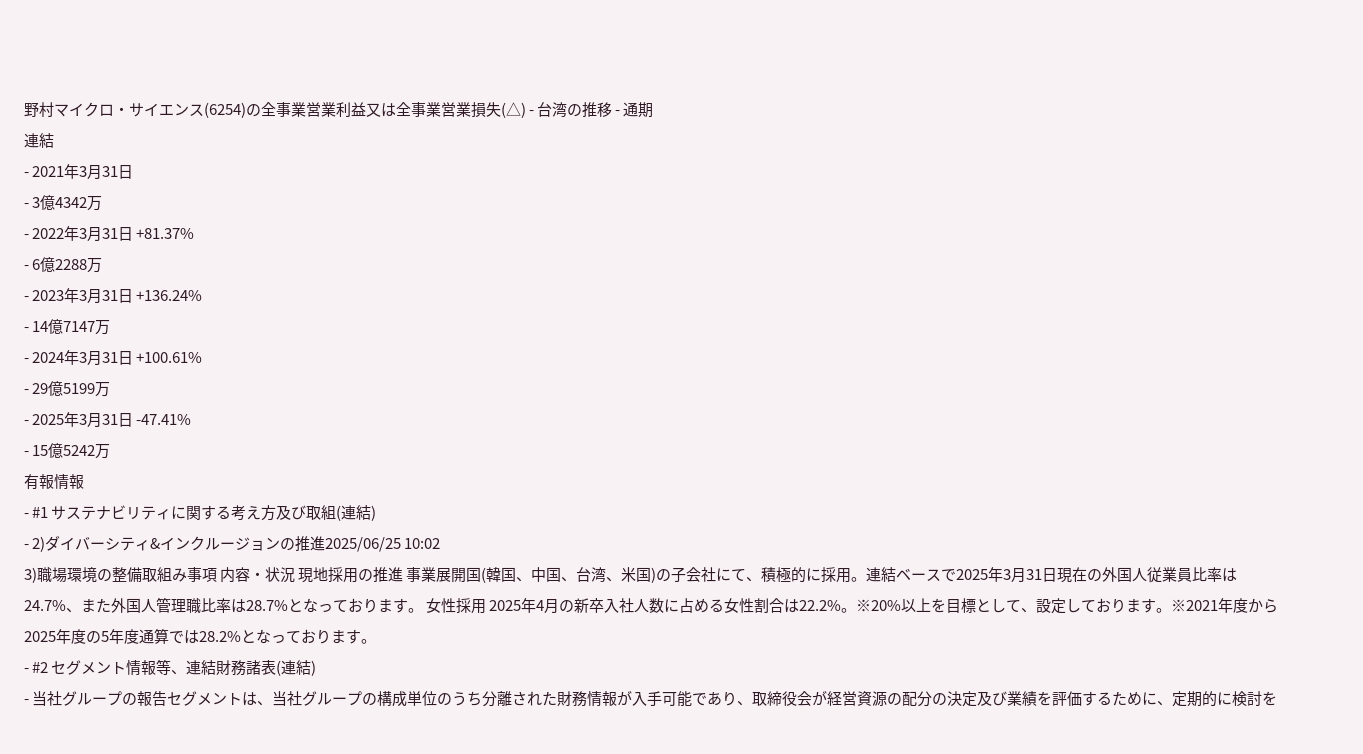野村マイクロ・サイエンス(6254)の全事業営業利益又は全事業営業損失(△) - 台湾の推移 - 通期
連結
- 2021年3月31日
- 3億4342万
- 2022年3月31日 +81.37%
- 6億2288万
- 2023年3月31日 +136.24%
- 14億7147万
- 2024年3月31日 +100.61%
- 29億5199万
- 2025年3月31日 -47.41%
- 15億5242万
有報情報
- #1 サステナビリティに関する考え方及び取組(連結)
- 2)ダイバーシティ&インクルージョンの推進2025/06/25 10:02
3)職場環境の整備取組み事項 内容・状況 現地採用の推進 事業展開国(韓国、中国、台湾、米国)の子会社にて、積極的に採用。連結ベースで2025年3月31日現在の外国人従業員比率は24.7%、また外国人管理職比率は28.7%となっております。 女性採用 2025年4月の新卒入社人数に占める女性割合は22.2%。※20%以上を目標として、設定しております。※2021年度から2025年度の5年度通算では28.2%となっております。
- #2 セグメント情報等、連結財務諸表(連結)
- 当社グループの報告セグメントは、当社グループの構成単位のうち分離された財務情報が入手可能であり、取締役会が経営資源の配分の決定及び業績を評価するために、定期的に検討を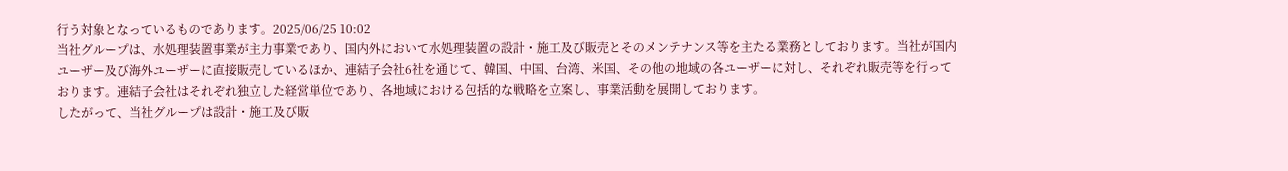行う対象となっているものであります。2025/06/25 10:02
当社グループは、水処理装置事業が主力事業であり、国内外において水処理装置の設計・施工及び販売とそのメンテナンス等を主たる業務としております。当社が国内ユーザー及び海外ユーザーに直接販売しているほか、連結子会社6社を通じて、韓国、中国、台湾、米国、その他の地域の各ユーザーに対し、それぞれ販売等を行っております。連結子会社はそれぞれ独立した経営単位であり、各地域における包括的な戦略を立案し、事業活動を展開しております。
したがって、当社グループは設計・施工及び販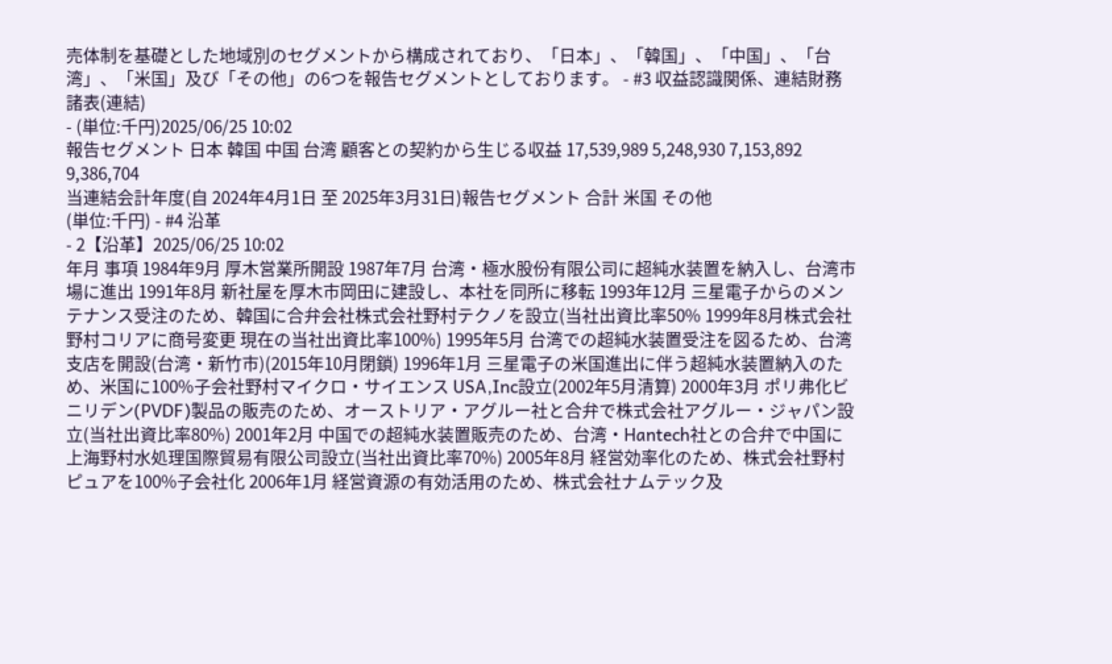売体制を基礎とした地域別のセグメントから構成されており、「日本」、「韓国」、「中国」、「台湾」、「米国」及び「その他」の6つを報告セグメントとしております。 - #3 収益認識関係、連結財務諸表(連結)
- (単位:千円)2025/06/25 10:02
報告セグメント 日本 韓国 中国 台湾 顧客との契約から生じる収益 17,539,989 5,248,930 7,153,892 9,386,704
当連結会計年度(自 2024年4月1日 至 2025年3月31日)報告セグメント 合計 米国 その他
(単位:千円) - #4 沿革
- 2【沿革】2025/06/25 10:02
年月 事項 1984年9月 厚木営業所開設 1987年7月 台湾・極水股份有限公司に超純水装置を納入し、台湾市場に進出 1991年8月 新社屋を厚木市岡田に建設し、本社を同所に移転 1993年12月 三星電子からのメンテナンス受注のため、韓国に合弁会社株式会社野村テクノを設立(当社出資比率50% 1999年8月株式会社野村コリアに商号変更 現在の当社出資比率100%) 1995年5月 台湾での超純水装置受注を図るため、台湾支店を開設(台湾・新竹市)(2015年10月閉鎖) 1996年1月 三星電子の米国進出に伴う超純水装置納入のため、米国に100%子会社野村マイクロ・サイエンス USA,Inc設立(2002年5月清算) 2000年3月 ポリ弗化ビニリデン(PVDF)製品の販売のため、オーストリア・アグルー社と合弁で株式会社アグルー・ジャパン設立(当社出資比率80%) 2001年2月 中国での超純水装置販売のため、台湾・Hantech社との合弁で中国に上海野村水処理国際貿易有限公司設立(当社出資比率70%) 2005年8月 経営効率化のため、株式会社野村ピュアを100%子会社化 2006年1月 経営資源の有効活用のため、株式会社ナムテック及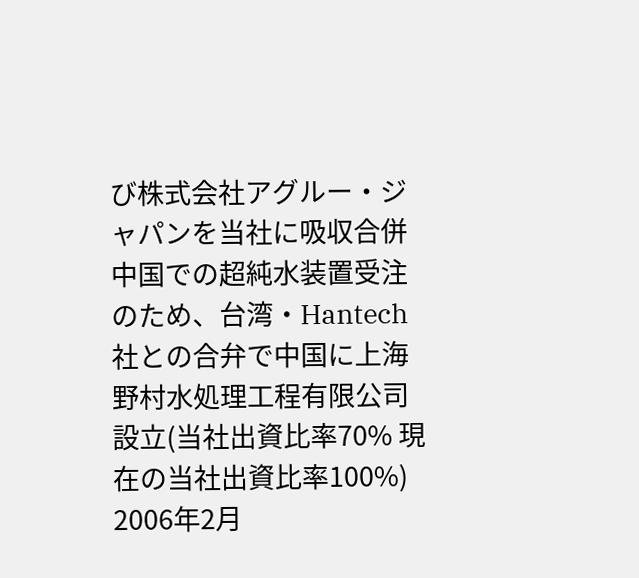び株式会社アグルー・ジャパンを当社に吸収合併 中国での超純水装置受注のため、台湾・Hantech社との合弁で中国に上海野村水処理工程有限公司設立(当社出資比率70% 現在の当社出資比率100%) 2006年2月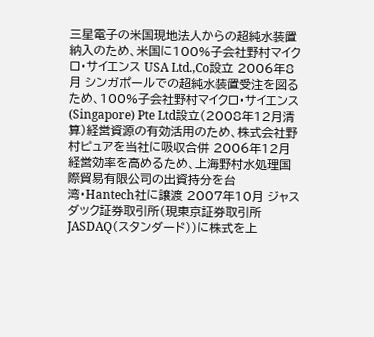三星電子の米国現地法人からの超純水装置納入のため、米国に100%子会社野村マイクロ・サイエンス USA Ltd.,Co設立 2006年8月 シンガポールでの超純水装置受注を図るため、100%子会社野村マイクロ・サイエンス (Singapore) Pte Ltd設立(2008年12月清算)経営資源の有効活用のため、株式会社野村ピュアを当社に吸収合併 2006年12月 経営効率を高めるため、上海野村水処理国際貿易有限公司の出資持分を台湾・Hantech社に譲渡 2007年10月 ジャスダック証券取引所(現東京証券取引所JASDAQ(スタンダード))に株式を上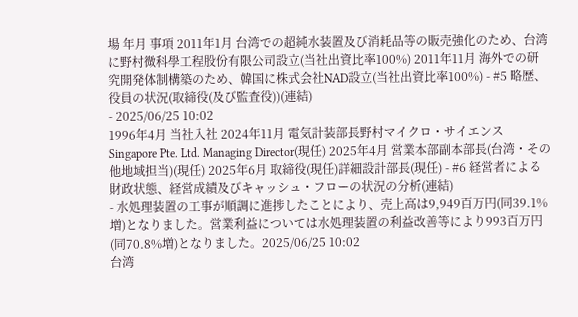場 年月 事項 2011年1月 台湾での超純水装置及び消耗品等の販売強化のため、台湾に野村微科學工程股份有限公司設立(当社出資比率100%) 2011年11月 海外での研究開発体制構築のため、韓国に株式会社NAD設立(当社出資比率100%) - #5 略歴、役員の状況(取締役(及び監査役))(連結)
- 2025/06/25 10:02
1996年4月 当社入社 2024年11月 電気計装部長野村マイクロ・サイエンスSingapore Pte. Ltd. Managing Director(現任) 2025年4月 営業本部副本部長(台湾・その他地域担当)(現任) 2025年6月 取締役(現任)詳細設計部長(現任) - #6 経営者による財政状態、経営成績及びキャッシュ・フローの状況の分析(連結)
- 水処理装置の工事が順調に進捗したことにより、売上高は9,949百万円(同39.1%増)となりました。営業利益については水処理装置の利益改善等により993百万円(同70.8%増)となりました。2025/06/25 10:02
台湾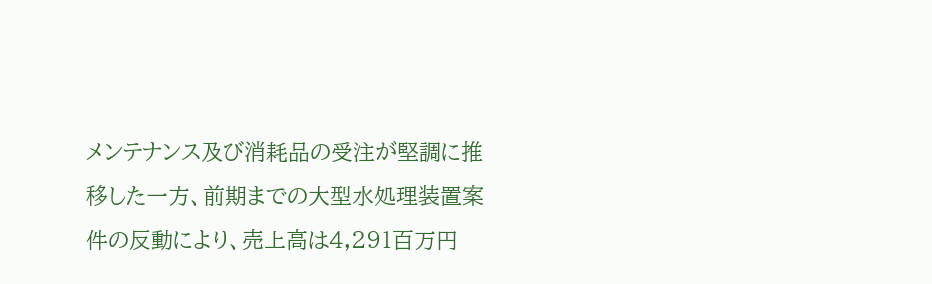メンテナンス及び消耗品の受注が堅調に推移した一方、前期までの大型水処理装置案件の反動により、売上高は4,291百万円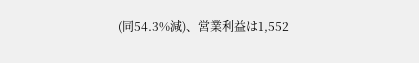(同54.3%減)、営業利益は1,552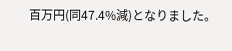百万円(同47.4%減)となりました。